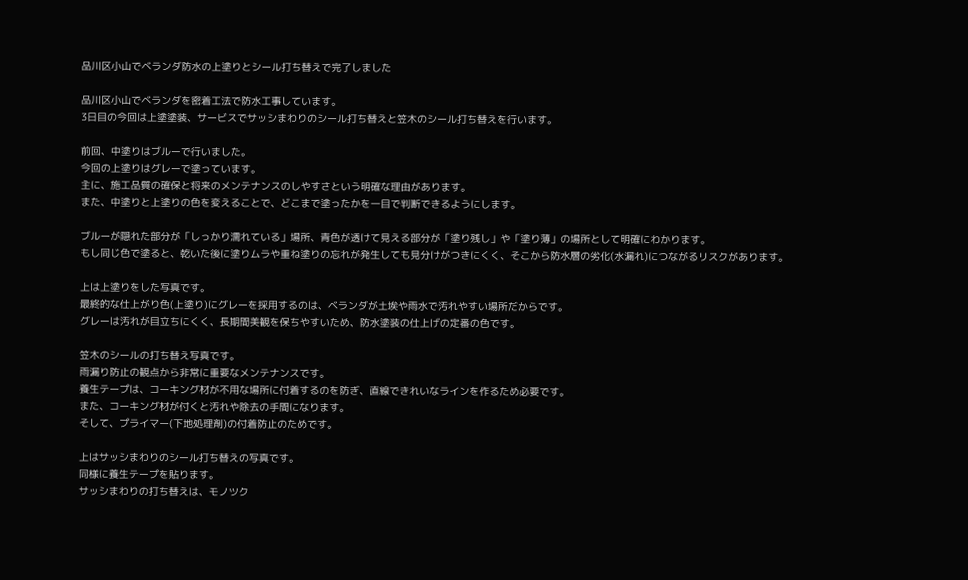品川区小山でベランダ防水の上塗りとシール打ち替えで完了しました

品川区小山でベランダを密着工法で防水工事しています。
3日目の今回は上塗塗装、サービスでサッシまわりのシール打ち替えと笠木のシール打ち替えを行います。

前回、中塗りはブルーで行いました。
今回の上塗りはグレーで塗っています。
主に、施工品質の確保と将来のメンテナンスのしやすさという明確な理由があります。
また、中塗りと上塗りの色を変えることで、どこまで塗ったかを一目で判断できるようにします。

ブルーが隠れた部分が「しっかり濡れている」場所、青色が透けて見える部分が「塗り残し」や「塗り薄」の場所として明確にわかります。
もし同じ色で塗ると、乾いた後に塗りムラや重ね塗りの忘れが発生しても見分けがつきにくく、そこから防水層の劣化(水漏れ)につながるリスクがあります。

上は上塗りをした写真です。
最終的な仕上がり色(上塗り)にグレーを採用するのは、ベランダが土埃や雨水で汚れやすい場所だからです。
グレーは汚れが目立ちにくく、長期間美観を保ちやすいため、防水塗装の仕上げの定番の色です。

笠木のシールの打ち替え写真です。
雨漏り防止の観点から非常に重要なメンテナンスです。
養生テープは、コーキング材が不用な場所に付着するのを防ぎ、直線できれいなラインを作るため必要です。
また、コーキング材が付くと汚れや除去の手間になります。
そして、プライマー(下地処理剤)の付着防止のためです。

上はサッシまわりのシール打ち替えの写真です。
同様に養生テープを貼ります。
サッシまわりの打ち替えは、モノツク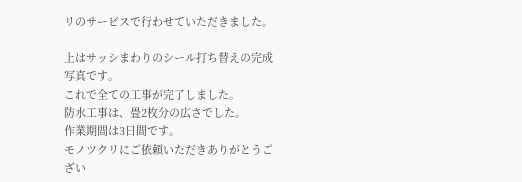リのサービスで行わせていただきました。

上はサッシまわりのシール打ち替えの完成写真です。
これで全ての工事が完了しました。
防水工事は、畳2枚分の広さでした。
作業期間は3日間です。
モノツクリにご依頼いただきありがとうござい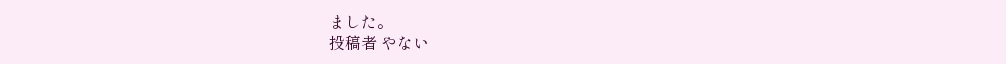ました。
投稿者 やない